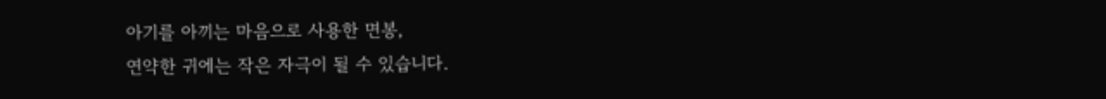아기를 아끼는 마음으로 사용한 면봉,
연약한 귀에는 작은 자극이 될 수 있습니다.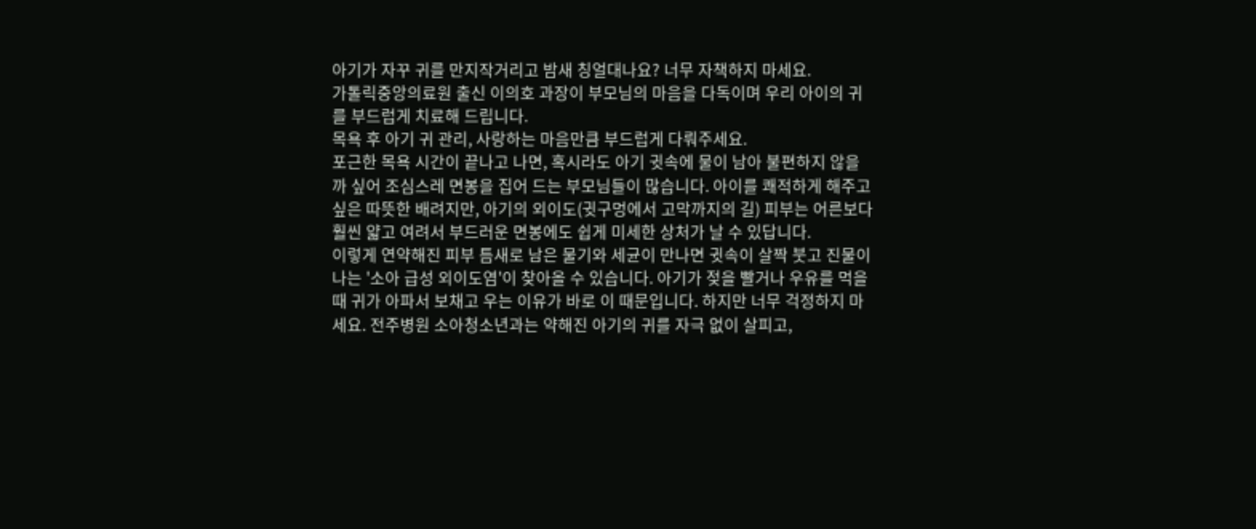아기가 자꾸 귀를 만지작거리고 밤새 칭얼대나요? 너무 자책하지 마세요.
가톨릭중앙의료원 출신 이의호 과장이 부모님의 마음을 다독이며 우리 아이의 귀를 부드럽게 치료해 드립니다.
목욕 후 아기 귀 관리, 사랑하는 마음만큼 부드럽게 다뤄주세요.
포근한 목욕 시간이 끝나고 나면, 혹시라도 아기 귓속에 물이 남아 불편하지 않을까 싶어 조심스레 면봉을 집어 드는 부모님들이 많습니다. 아이를 쾌적하게 해주고 싶은 따뜻한 배려지만, 아기의 외이도(귓구멍에서 고막까지의 길) 피부는 어른보다 훨씬 얇고 여려서 부드러운 면봉에도 쉽게 미세한 상처가 날 수 있답니다.
이렇게 연약해진 피부 틈새로 남은 물기와 세균이 만나면 귓속이 살짝 붓고 진물이 나는 '소아 급성 외이도염'이 찾아올 수 있습니다. 아기가 젖을 빨거나 우유를 먹을 때 귀가 아파서 보채고 우는 이유가 바로 이 때문입니다. 하지만 너무 걱정하지 마세요. 전주병원 소아청소년과는 약해진 아기의 귀를 자극 없이 살피고,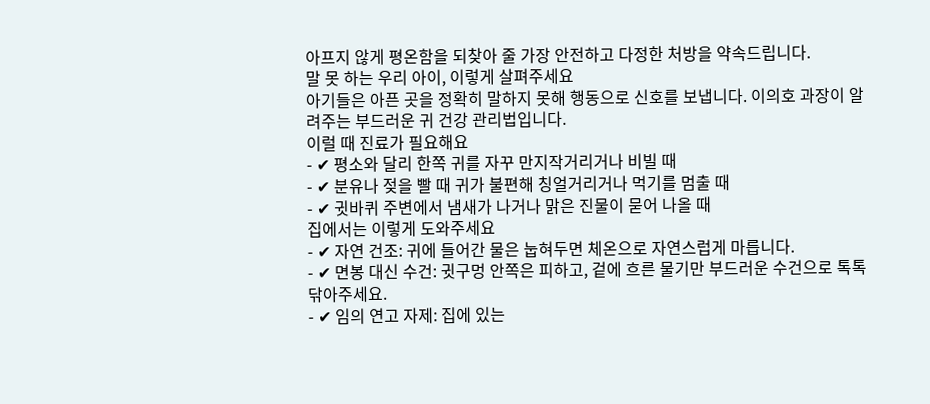아프지 않게 평온함을 되찾아 줄 가장 안전하고 다정한 처방을 약속드립니다.
말 못 하는 우리 아이, 이렇게 살펴주세요
아기들은 아픈 곳을 정확히 말하지 못해 행동으로 신호를 보냅니다. 이의호 과장이 알려주는 부드러운 귀 건강 관리법입니다.
이럴 때 진료가 필요해요
- ✔ 평소와 달리 한쪽 귀를 자꾸 만지작거리거나 비빌 때
- ✔ 분유나 젖을 빨 때 귀가 불편해 칭얼거리거나 먹기를 멈출 때
- ✔ 귓바퀴 주변에서 냄새가 나거나 맑은 진물이 묻어 나올 때
집에서는 이렇게 도와주세요
- ✔ 자연 건조: 귀에 들어간 물은 눕혀두면 체온으로 자연스럽게 마릅니다.
- ✔ 면봉 대신 수건: 귓구멍 안쪽은 피하고, 겉에 흐른 물기만 부드러운 수건으로 톡톡 닦아주세요.
- ✔ 임의 연고 자제: 집에 있는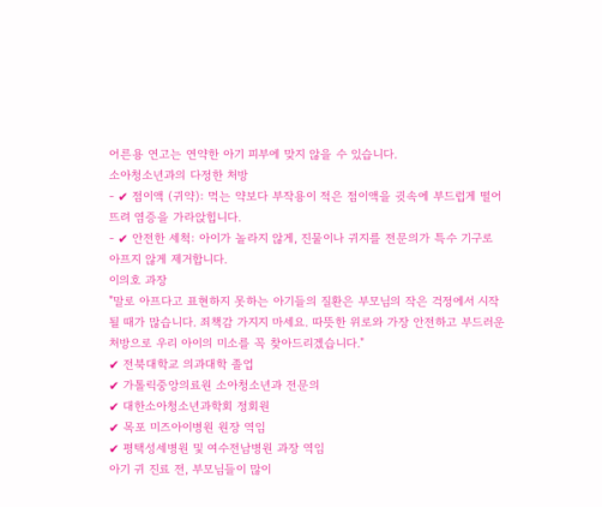어른용 연고는 연약한 아기 피부에 맞지 않을 수 있습니다.
소아청소년과의 다정한 처방
- ✔ 점이액 (귀약): 먹는 약보다 부작용이 적은 점이액을 귓속에 부드럽게 떨어뜨려 염증을 가라앉힙니다.
- ✔ 안전한 세척: 아이가 놀라지 않게, 진물이나 귀지를 전문의가 특수 기구로 아프지 않게 제거합니다.
이의호 과장
"말로 아프다고 표현하지 못하는 아기들의 질환은 부모님의 작은 걱정에서 시작될 때가 많습니다. 죄책감 가지지 마세요. 따뜻한 위로와 가장 안전하고 부드러운 처방으로 우리 아이의 미소를 꼭 찾아드리겠습니다."
✔ 전북대학교 의과대학 졸업
✔ 가톨릭중앙의료원 소아청소년과 전문의
✔ 대한소아청소년과학회 정회원
✔ 목포 미즈아이병원 원장 역임
✔ 평택성세병원 및 여수전남병원 과장 역임
아기 귀 진료 전, 부모님들이 많이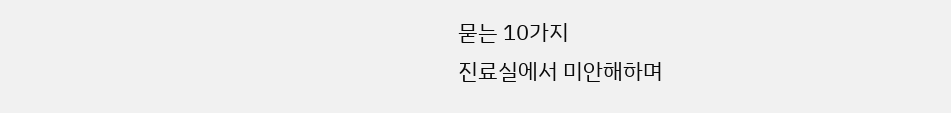묻는 10가지
진료실에서 미안해하며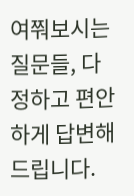여쭤보시는 질문들, 다정하고 편안하게 답변해 드립니다.